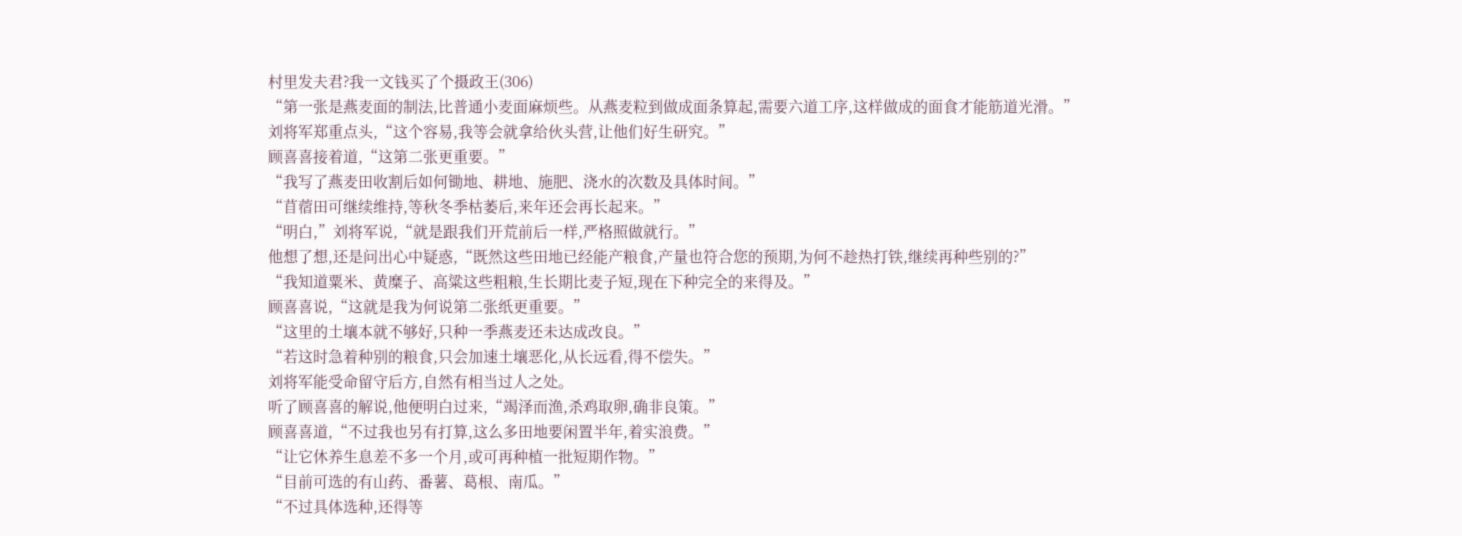村里发夫君?我一文钱买了个摄政王(306)
“第一张是燕麦面的制法,比普通小麦面麻烦些。从燕麦粒到做成面条算起,需要六道工序,这样做成的面食才能筋道光滑。”
刘将军郑重点头,“这个容易,我等会就拿给伙头营,让他们好生研究。”
顾喜喜接着道,“这第二张更重要。”
“我写了燕麦田收割后如何锄地、耕地、施肥、浇水的次数及具体时间。”
“苜蓿田可继续维持,等秋冬季枯萎后,来年还会再长起来。”
“明白,”刘将军说,“就是跟我们开荒前后一样,严格照做就行。”
他想了想,还是问出心中疑惑,“既然这些田地已经能产粮食,产量也符合您的预期,为何不趁热打铁,继续再种些别的?”
“我知道粟米、黄糜子、高粱这些粗粮,生长期比麦子短,现在下种完全的来得及。”
顾喜喜说,“这就是我为何说第二张纸更重要。”
“这里的土壤本就不够好,只种一季燕麦还未达成改良。”
“若这时急着种别的粮食,只会加速土壤恶化,从长远看,得不偿失。”
刘将军能受命留守后方,自然有相当过人之处。
听了顾喜喜的解说,他便明白过来,“竭泽而渔,杀鸡取卵,确非良策。”
顾喜喜道,“不过我也另有打算,这么多田地要闲置半年,着实浪费。”
“让它休养生息差不多一个月,或可再种植一批短期作物。”
“目前可选的有山药、番薯、葛根、南瓜。”
“不过具体选种,还得等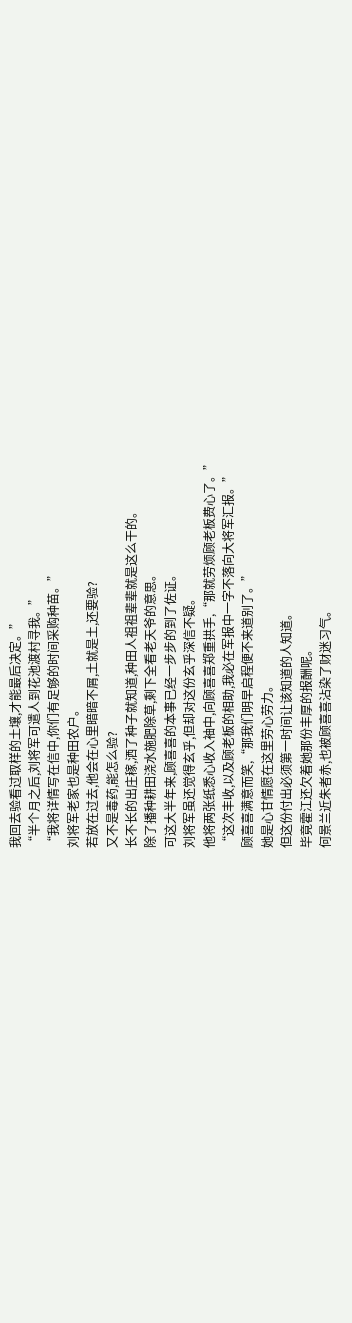我回去验看过取样的土壤,才能最后决定。”
“半个月之后,刘将军可遣人到花池渡村寻我。”
“我将详情写在信中,你们有足够的时间采购种苗。”
刘将军老家也是种田农户。
若放在过去,他会在心里暗暗不屑,土就是土,还要验?
又不是毒药,能怎么验?
长不长的出庄稼,洒了种子就知道,种田人祖祖辈辈就是这么干的。
除了播种耕田浇水施肥除草,剩下全看老天爷的意思。
可这大半年来,顾喜喜的本事已经一步步的到了佐证。
刘将军虽还觉得玄乎,但却对这份玄乎深信不疑。
他将两张纸悉心收入袖中,向顾喜喜郑重拱手,“那就劳烦顾老板费心了。”
“这次丰收,以及顾老板的相助,我必在军报中一字不落向大将军汇报。”
顾喜喜满意而笑,“那我们明早启程便不来道别了。”
她是心甘情愿在这里劳心劳力。
但这份付出必须第一时间让该知道的人知道。
毕竟霍江还欠着她那份丰厚的报酬呢。
何景兰近朱者赤,也被顾喜喜沾染了财迷习气。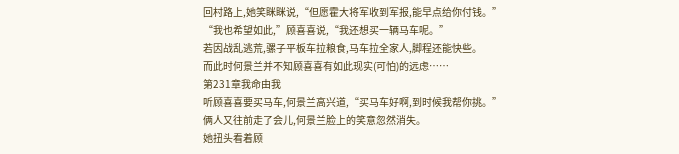回村路上,她笑眯眯说,“但愿霍大将军收到军报,能早点给你付钱。”
“我也希望如此,”顾喜喜说,“我还想买一辆马车呢。”
若因战乱逃荒,骡子平板车拉粮食,马车拉全家人,脚程还能快些。
而此时何景兰并不知顾喜喜有如此现实(可怕)的远虑……
第231章我命由我
听顾喜喜要买马车,何景兰高兴道,“买马车好啊,到时候我帮你挑。”
俩人又往前走了会儿,何景兰脸上的笑意忽然消失。
她扭头看着顾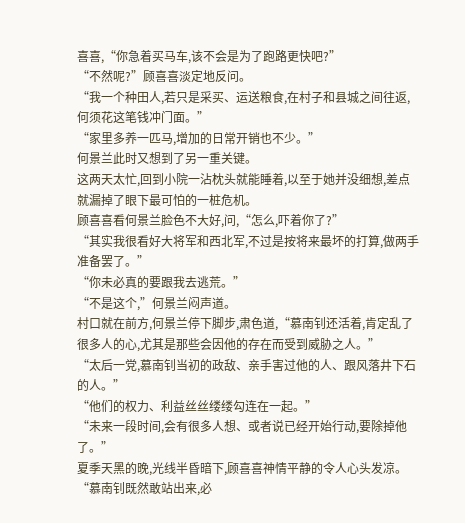喜喜,“你急着买马车,该不会是为了跑路更快吧?”
“不然呢?”顾喜喜淡定地反问。
“我一个种田人,若只是采买、运送粮食,在村子和县城之间往返,何须花这笔钱冲门面。”
“家里多养一匹马,增加的日常开销也不少。”
何景兰此时又想到了另一重关键。
这两天太忙,回到小院一沾枕头就能睡着,以至于她并没细想,差点就漏掉了眼下最可怕的一桩危机。
顾喜喜看何景兰脸色不大好,问,“怎么,吓着你了?”
“其实我很看好大将军和西北军,不过是按将来最坏的打算,做两手准备罢了。”
“你未必真的要跟我去逃荒。”
“不是这个,”何景兰闷声道。
村口就在前方,何景兰停下脚步,肃色道,“慕南钊还活着,肯定乱了很多人的心,尤其是那些会因他的存在而受到威胁之人。”
“太后一党,慕南钊当初的政敌、亲手害过他的人、跟风落井下石的人。”
“他们的权力、利益丝丝缕缕勾连在一起。”
“未来一段时间,会有很多人想、或者说已经开始行动,要除掉他了。”
夏季天黑的晚,光线半昏暗下,顾喜喜神情平静的令人心头发凉。
“慕南钊既然敢站出来,必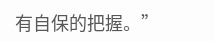有自保的把握。”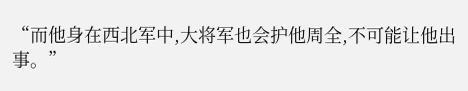“而他身在西北军中,大将军也会护他周全,不可能让他出事。”